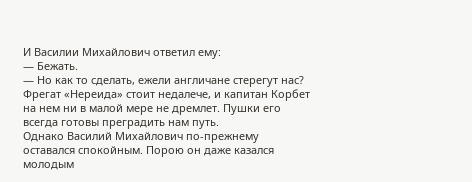И Василии Михайлович ответил ему:
— Бежать.
— Но как то сделать, ежели англичане стерегут нас? Фрегат «Нереида» стоит недалече, и капитан Корбет на нем ни в малой мере не дремлет. Пушки его всегда готовы преградить нам путь.
Однако Василий Михайлович по-прежнему оставался спокойным. Порою он даже казался молодым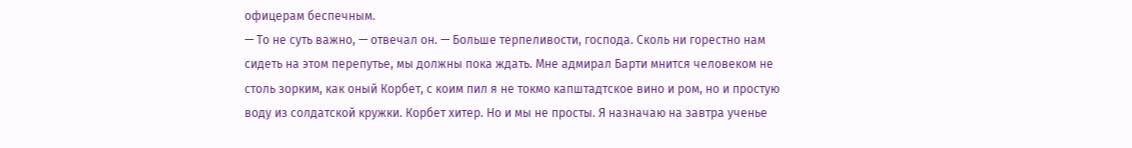офицерам беспечным.
— То не суть важно, — отвечал он. — Больше терпеливости, господа. Сколь ни горестно нам сидеть на этом перепутье, мы должны пока ждать. Мне адмирал Барти мнится человеком не столь зорким, как оный Корбет, с коим пил я не токмо капштадтское вино и ром, но и простую воду из солдатской кружки. Корбет хитер. Но и мы не просты. Я назначаю на завтра ученье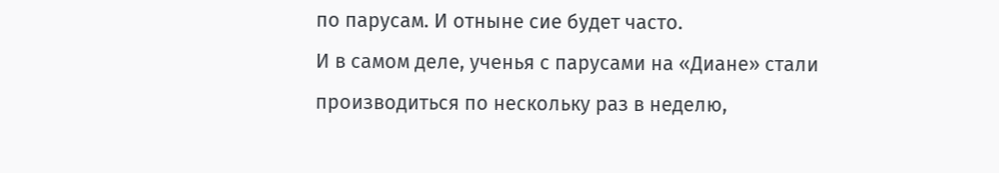по парусам. И отныне сие будет часто.
И в самом деле, ученья с парусами на «Диане» стали производиться по нескольку раз в неделю,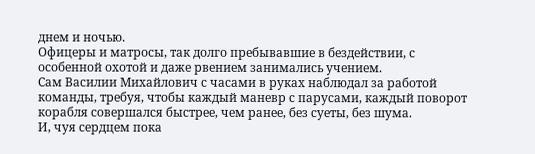днем и ночью.
Офицеры и матросы, так долго пребывавшие в бездействии, с особенной охотой и даже рвением занимались учением.
Сам Василии Михайлович с часами в руках наблюдал за работой команды, требуя, чтобы каждый маневр с парусами, каждый поворот корабля совершался быстрее, чем ранее, без суеты, без шума.
И, чуя сердцем пока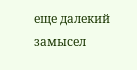еще далекий замысел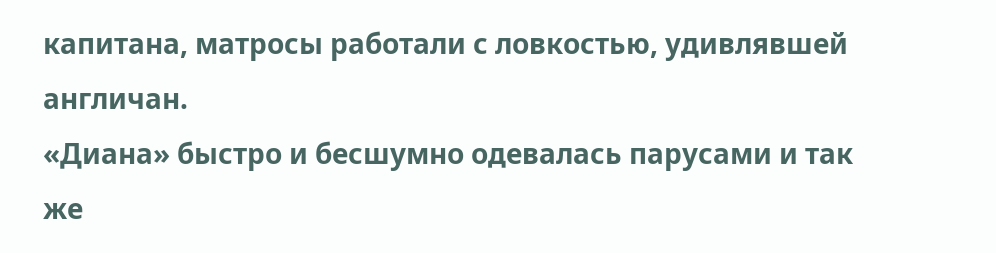капитана, матросы работали с ловкостью, удивлявшей англичан.
«Диана» быстро и бесшумно одевалась парусами и так же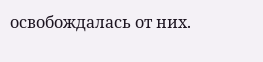освобождалась от них.